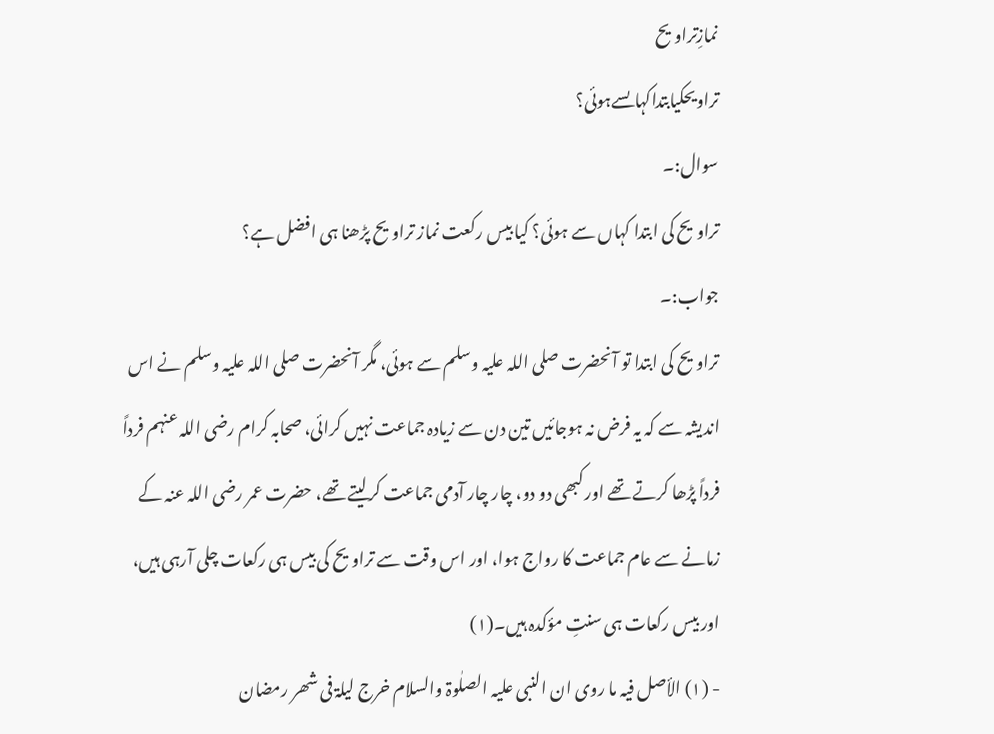نمازِتراویح
تراویحکیابتداکہاںسےہوئی؟
سوال:۔
تراویح کی ابتدا کہاں سے ہوئی؟ کیا بیس رکعت نماز تراویح پڑھنا ہی افضل ہے؟
جواب:۔
تراویح کی ابتدا تو آنحضرت صلی اللہ علیہ وسلم سے ہوئی، مگر آنحضرت صلی اللہ علیہ وسلم نے اس اندیشہ سے کہ یہ فرض نہ ہوجائیں تین دن سے زیادہ جماعت نہیں کرائی، صحابہ کرام رضی اللہ عنہم فرداً فرداً پڑھا کرتے تھے اور کبھی دو دو، چار چار آدمی جماعت کرلیتے تھے، حضرت عمر رضی اللہ عنہ کے زمانے سے عام جماعت کا رواج ہوا، اور اس وقت سے تراویح کی بیس ہی رکعات چلی آرہی ہیں، اور بیس رکعات ہی سنتِ مؤکدہ ہیں۔(۱)
- (۱) الأصل فیہ ما روی ان النبی علیہ الصلٰوۃ والسلام خرج لیلۃ فی شھر رمضان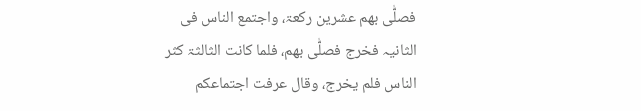فصلّٰی بھم عشرین رکعۃ، واجتمع الناس فی الثانیہ فخرج فصلّٰی بھم، فلما کانت الثالثۃ کثر الناس فلم یخرج، وقال عرفت اجتماعکم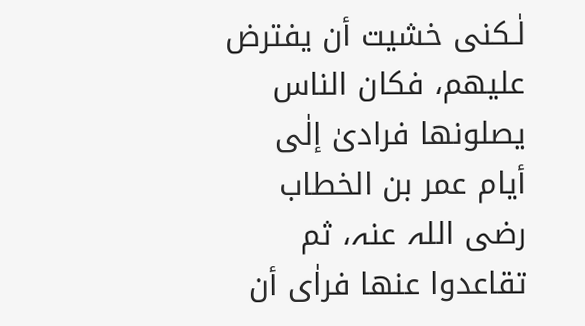لٰـکنی خشیت أن یفترض علیھم، فکان الناس یصلونھا فرادیٰ إلٰی أیام عمر بن الخطاب رضی اللہ عنہ، ثم تقاعدوا عنھا فراٰی أن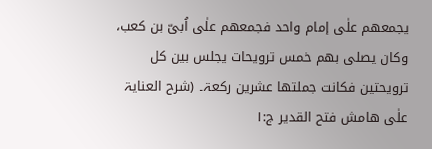یجمعھم علٰی إمام واحد فجمعھم علٰی اُبیّ بن کعب، وکان یصلی بھم خمس ترویحات یجلس بین کل ترویحتین فکانت جملتھا عشرین رکعۃ۔ (شرح العنایۃ علٰی ھامش فتح القدیر ج:۱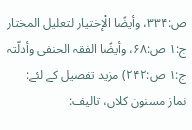ص:۳۳۴، وأیضًا الْإختیار لتعلیل المختار ج:۱ ص:۶۸، وأیضًا الفقہ الحنفی وأدلّتہ ج:۱ ص:۲۴۲) مزید تفصیل کے لئے: نماز مسنون کلاں، تالیف: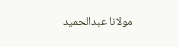مولانا عبدالحمید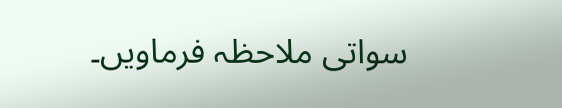سواتی ملاحظہ فرماویں۔